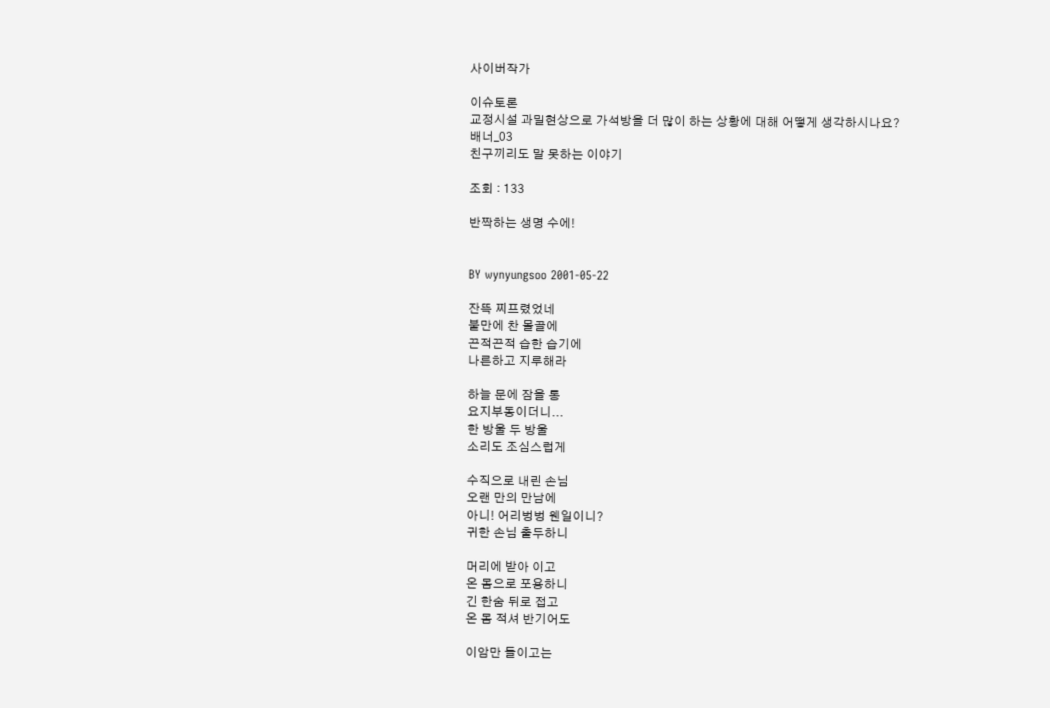사이버작가

이슈토론
교정시설 과밀현상으로 가석방을 더 많이 하는 상황에 대해 어떻게 생각하시나요?
배너_03
친구끼리도 말 못하는 이야기

조회 : 133

반짝하는 생명 수에!


BY wynyungsoo 2001-05-22

잔뜩 찌프렸었네
불만에 찬 몰골에
끈적끈적 습한 습기에
나른하고 지루해라

하늘 문에 잠을 통
요지부동이더니...
한 방울 두 방울
소리도 조심스럽게

수직으로 내린 손님
오랜 만의 만남에
아니! 어리벙벙 웬일이니?
귀한 손님 출두하니

머리에 받아 이고
온 몸으로 포용하니
긴 한숨 뒤로 접고
온 몸 적셔 반기어도

이암만 들이고는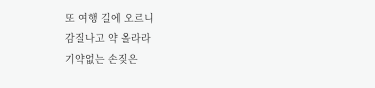또 여행 길에 오르니
감질나고 약 올라라
기약없는 손짖은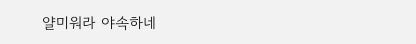얄미워라 야속하네